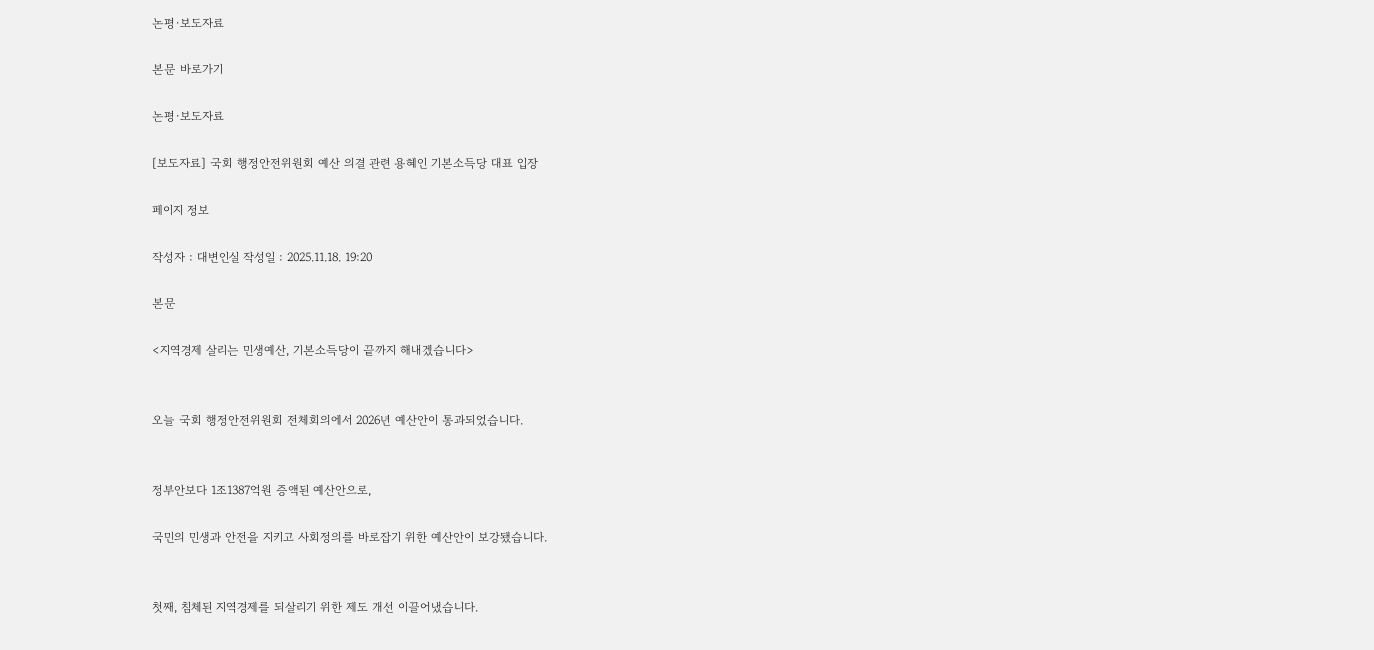논평·보도자료

본문 바로가기

논평·보도자료

[보도자료] 국회 행정안전위원회 예산 의결 관련 용혜인 기본소득당 대표 입장

페이지 정보

작성자 : 대변인실 작성일 : 2025.11.18. 19:20

본문

<지역경제 살리는 민생예산, 기본소득당이 끝까지 해내겠습니다>


오늘 국회 행정안전위원회 전체회의에서 2026년 예산안이 통과되었습니다.


정부안보다 1조1387억원 증액된 예산안으로,

국민의 민생과 안전을 지키고 사회정의를 바로잡기 위한 예산안이 보강됐습니다.


첫째, 침체된 지역경제를 되살리기 위한 제도 개선 이끌어냈습니다.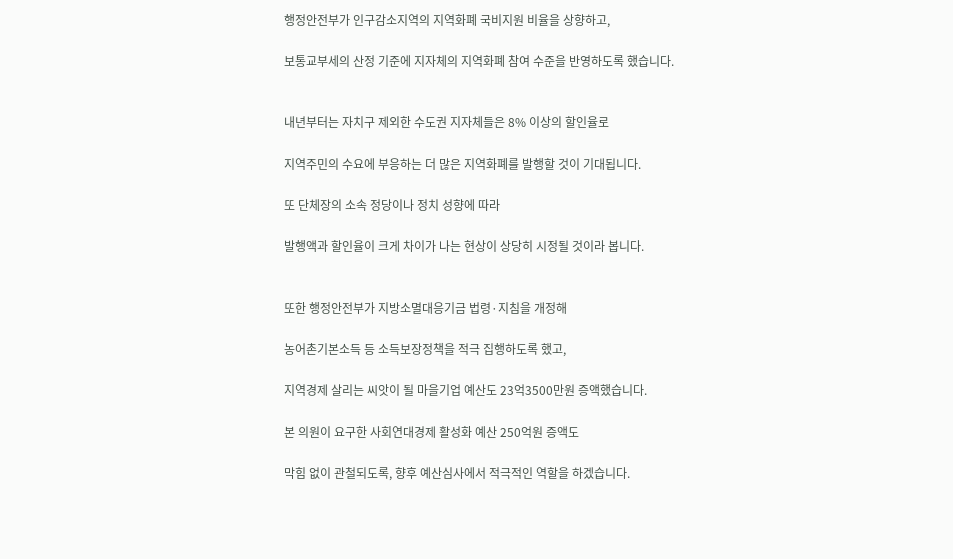행정안전부가 인구감소지역의 지역화폐 국비지원 비율을 상향하고,

보통교부세의 산정 기준에 지자체의 지역화폐 참여 수준을 반영하도록 했습니다.


내년부터는 자치구 제외한 수도권 지자체들은 8% 이상의 할인율로

지역주민의 수요에 부응하는 더 많은 지역화폐를 발행할 것이 기대됩니다.

또 단체장의 소속 정당이나 정치 성향에 따라

발행액과 할인율이 크게 차이가 나는 현상이 상당히 시정될 것이라 봅니다.


또한 행정안전부가 지방소멸대응기금 법령·지침을 개정해

농어촌기본소득 등 소득보장정책을 적극 집행하도록 했고,

지역경제 살리는 씨앗이 될 마을기업 예산도 23억3500만원 증액했습니다.

본 의원이 요구한 사회연대경제 활성화 예산 250억원 증액도

막힘 없이 관철되도록, 향후 예산심사에서 적극적인 역할을 하겠습니다.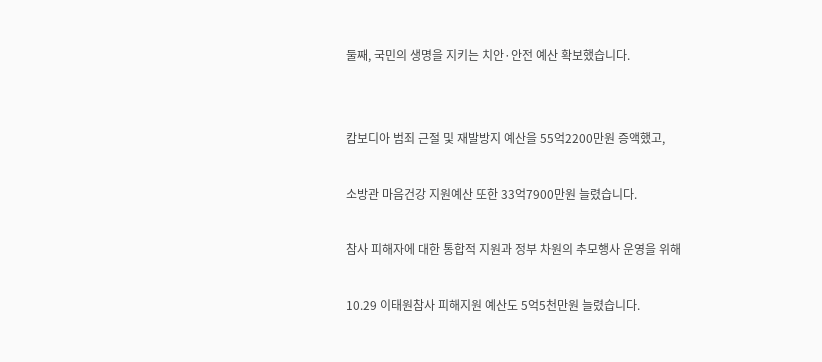둘째, 국민의 생명을 지키는 치안·안전 예산 확보했습니다.


캄보디아 범죄 근절 및 재발방지 예산을 55억2200만원 증액했고,

소방관 마음건강 지원예산 또한 33억7900만원 늘렸습니다.

참사 피해자에 대한 통합적 지원과 정부 차원의 추모행사 운영을 위해

10.29 이태원참사 피해지원 예산도 5억5천만원 늘렸습니다.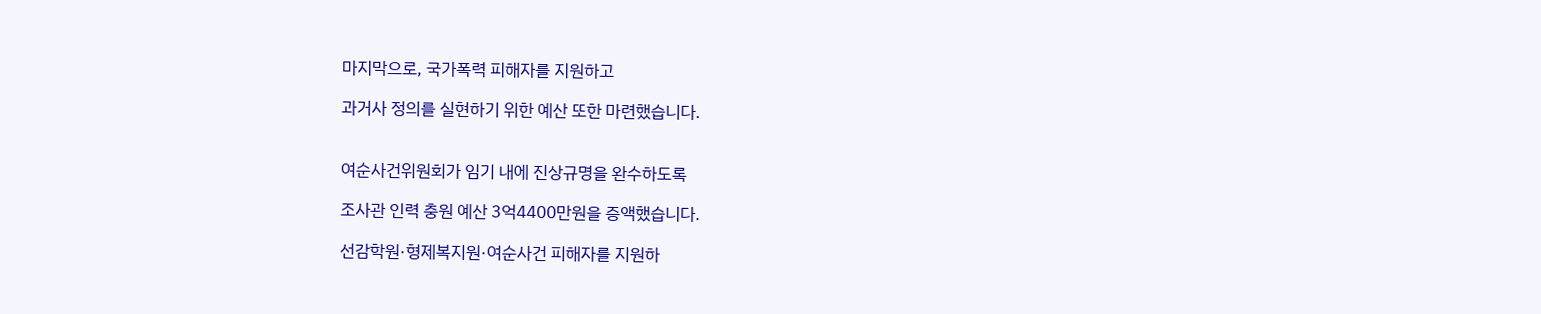마지막으로, 국가폭력 피해자를 지원하고

과거사 정의를 실현하기 위한 예산 또한 마련했습니다.


여순사건위원회가 임기 내에 진상규명을 완수하도록

조사관 인력 충원 예산 3억4400만원을 증액했습니다.

선감학원·형제복지원·여순사건 피해자를 지원하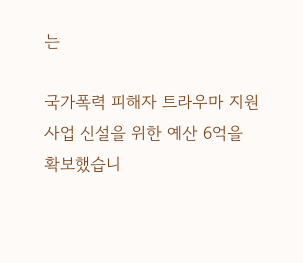는

국가폭력 피해자 트라우마 지원사업 신설을 위한 예산 6억을 확보했습니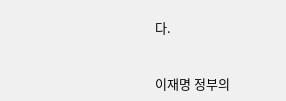다.


이재명 정부의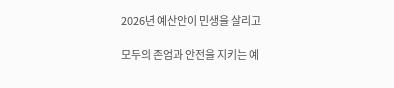2026년 예산안이 민생을 살리고

모두의 존엄과 안전을 지키는 예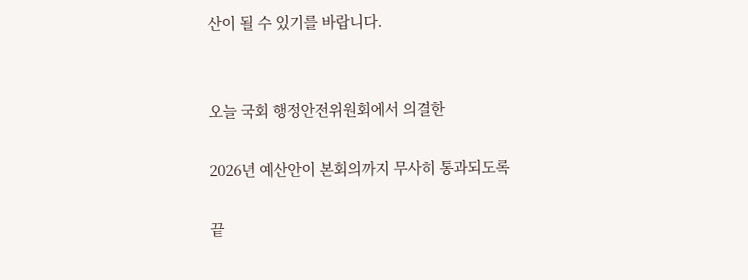산이 될 수 있기를 바랍니다.


오늘 국회 행정안전위원회에서 의결한

2026년 예산안이 본회의까지 무사히 통과되도록

끝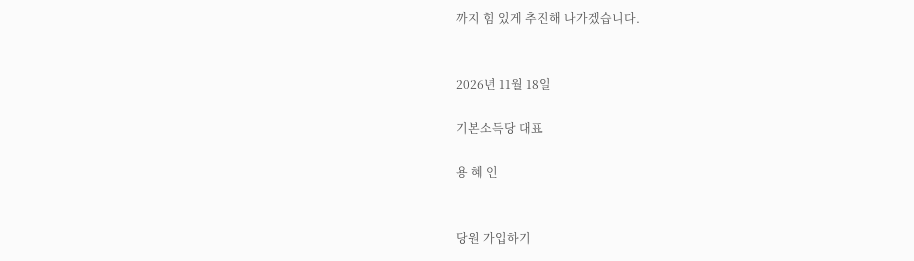까지 힘 있게 추진해 나가겠습니다.


2026년 11월 18일

기본소득당 대표

용 혜 인


당원 가입하기